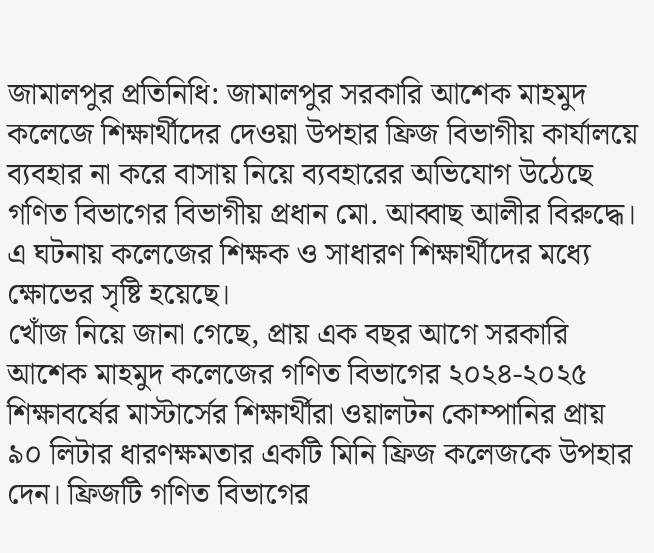জামালপুর প্রতিনিধি: জামালপুর সরকারি আশেক মাহমুদ কলেজে শিক্ষার্থীদের দেওয়া উপহার ফ্রিজ বিভাগীয় কার্যালয়ে ব্যবহার না করে বাসায় নিয়ে ব্যবহারের অভিযোগ উঠেছে গণিত বিভাগের বিভাগীয় প্রধান মো. আব্বাছ আলীর বিরুদ্ধে। এ ঘটনায় কলেজের শিক্ষক ও সাধারণ শিক্ষার্থীদের মধ্যে ক্ষোভের সৃষ্টি হয়েছে।
খোঁজ নিয়ে জানা গেছে, প্রায় এক বছর আগে সরকারি আশেক মাহমুদ কলেজের গণিত বিভাগের ২০২৪-২০২৫ শিক্ষাবর্ষের মাস্টার্সের শিক্ষার্থীরা ওয়ালটন কোম্পানির প্রায় ৯০ লিটার ধারণক্ষমতার একটি মিনি ফ্রিজ কলেজকে উপহার দেন। ফ্রিজটি গণিত বিভাগের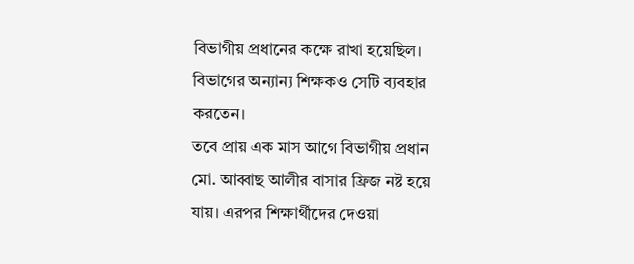বিভাগীয় প্রধানের কক্ষে রাখা হয়েছিল। বিভাগের অন্যান্য শিক্ষকও সেটি ব্যবহার করতেন।
তবে প্রায় এক মাস আগে বিভাগীয় প্রধান মো. আব্বাছ আলীর বাসার ফ্রিজ নষ্ট হয়ে যায়। এরপর শিক্ষার্থীদের দেওয়া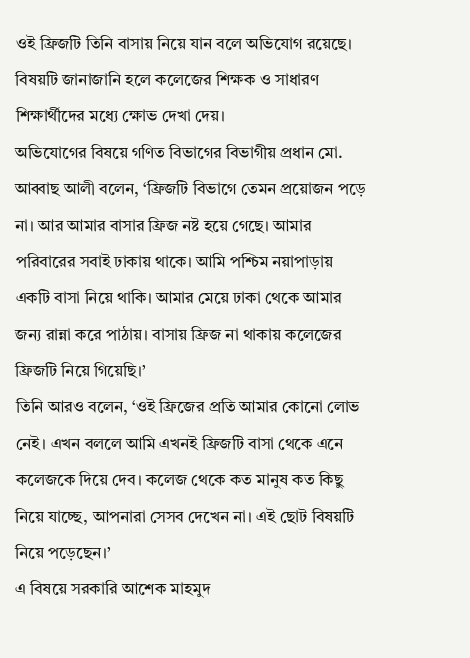ওই ফ্রিজটি তিনি বাসায় নিয়ে যান বলে অভিযোগ রয়েছে। বিষয়টি জানাজানি হলে কলেজের শিক্ষক ও সাধারণ শিক্ষার্থীদের মধ্যে ক্ষোভ দেখা দেয়।
অভিযোগের বিষয়ে গণিত বিভাগের বিভাগীয় প্রধান মো. আব্বাছ আলী বলেন, ‘ফ্রিজটি বিভাগে তেমন প্রয়োজন পড়ে না। আর আমার বাসার ফ্রিজ নষ্ট হয়ে গেছে। আমার পরিবারের সবাই ঢাকায় থাকে। আমি পশ্চিম নয়াপাড়ায় একটি বাসা নিয়ে থাকি। আমার মেয়ে ঢাকা থেকে আমার জন্য রান্না করে পাঠায়। বাসায় ফ্রিজ না থাকায় কলেজের ফ্রিজটি নিয়ে গিয়েছি।’
তিনি আরও বলেন, ‘ওই ফ্রিজের প্রতি আমার কোনো লোভ নেই। এখন বললে আমি এখনই ফ্রিজটি বাসা থেকে এনে কলেজকে দিয়ে দেব। কলেজ থেকে কত মানুষ কত কিছু নিয়ে যাচ্ছে, আপনারা সেসব দেখেন না। এই ছোট বিষয়টি নিয়ে পড়েছেন।’
এ বিষয়ে সরকারি আশেক মাহমুদ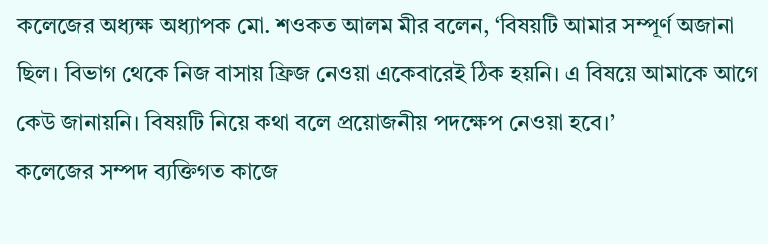কলেজের অধ্যক্ষ অধ্যাপক মো. শওকত আলম মীর বলেন, ‘বিষয়টি আমার সম্পূর্ণ অজানা ছিল। বিভাগ থেকে নিজ বাসায় ফ্রিজ নেওয়া একেবারেই ঠিক হয়নি। এ বিষয়ে আমাকে আগে কেউ জানায়নি। বিষয়টি নিয়ে কথা বলে প্রয়োজনীয় পদক্ষেপ নেওয়া হবে।’
কলেজের সম্পদ ব্যক্তিগত কাজে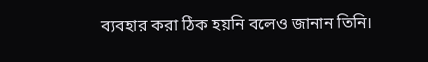ব্যবহার করা ঠিক হয়নি বলেও জানান তিনি।